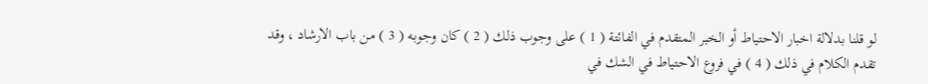لو قلنا بدلالة اخبار الاحتياط أو الخبر المتقدم في الفائتة ( 1 ) على وجوب ذلك ( 2 ) كان وجوبه ( 3 ) من باب الارشاد ، وقد تقدم الكلام في ذلك ( 4 ) في فروع الاحتياط في الشك في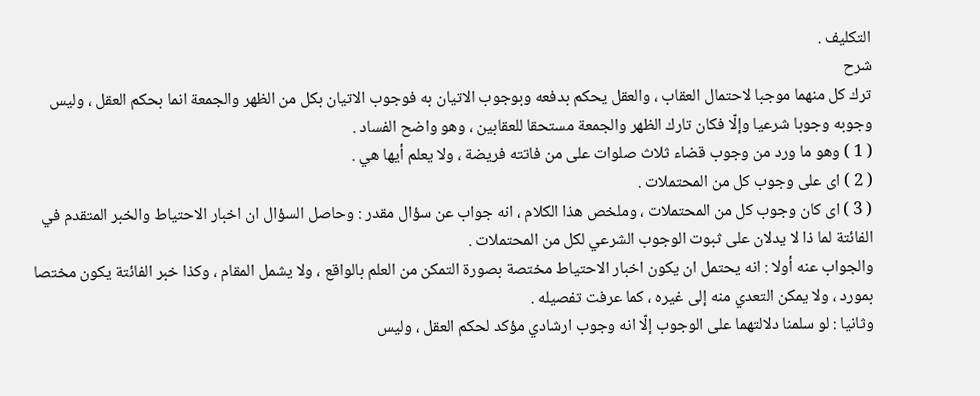التكليف .
شرح
ترك كل منهما موجبا لاحتمال العقاب ، والعقل يحكم بدفعه وبوجوب الاتيان به فوجوب الاتيان بكل من الظهر والجمعة انما بحكم العقل ، وليس وجوبه وجوبا شرعيا وإلّا فكان تارك الظهر والجمعة مستحقا للعقابين ، وهو واضح الفساد .
( 1 ) وهو ما ورد من وجوب قضاء ثلاث صلوات على من فاتته فريضة ، ولا يعلم أيها هي .
( 2 ) اى على وجوب كل من المحتملات .
( 3 ) اى كان وجوب كل من المحتملات ، وملخص هذا الكلام ، انه جواب عن سؤال مقدر : وحاصل السؤال ان اخبار الاحتياط والخبر المتقدم في الفائتة لما ذا لا يدلان على ثبوت الوجوب الشرعي لكل من المحتملات .
والجواب عنه أولا : انه يحتمل ان يكون اخبار الاحتياط مختصة بصورة التمكن من العلم بالواقع ، ولا يشمل المقام ، وكذا خبر الفائتة يكون مختصا بمورد ، ولا يمكن التعدي منه إلى غيره ، كما عرفت تفصيله .
وثانيا : لو سلمنا دلالتهما على الوجوب إلّا انه وجوب ارشادي مؤكد لحكم العقل ، وليس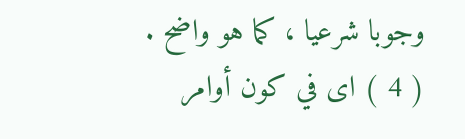وجوبا شرعيا ، كما هو واضح .
( 4 ) اى في كون أوامر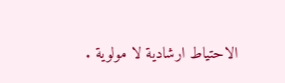الاحتياط ارشادية لا مولوية .